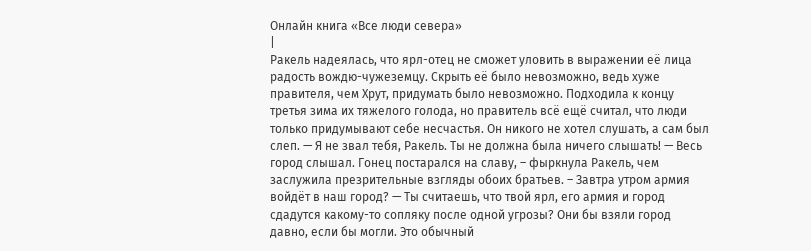Онлайн книга «Все люди севера»
|
Ракель надеялась, что ярл-отец не сможет уловить в выражении её лица радость вождю-чужеземцу. Скрыть её было невозможно, ведь хуже правителя, чем Хрут, придумать было невозможно. Подходила к концу третья зима их тяжелого голода, но правитель всё ещё считал, что люди только придумывают себе несчастья. Он никого не хотел слушать, а сам был слеп. — Я не звал тебя, Ракель. Ты не должна была ничего слышать! — Весь город слышал. Гонец постарался на славу, – фыркнула Ракель, чем заслужила презрительные взгляды обоих братьев. – Завтра утром армия войдёт в наш город? — Ты считаешь, что твой ярл, его армия и город сдадутся какому-то сопляку после одной угрозы? Они бы взяли город давно, если бы могли. Это обычный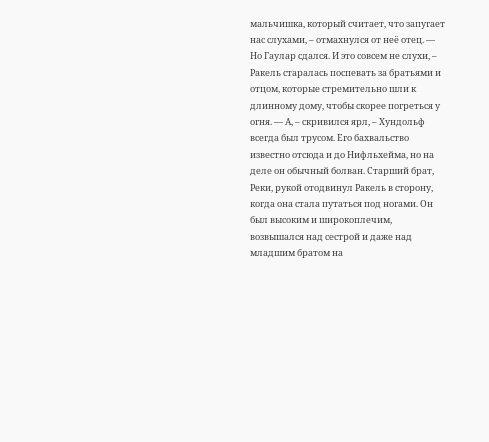мальчишка, который считает, что запугает нас слухами, – отмахнулся от неё отец. — Но Гаулар сдался. И это совсем не слухи, – Ракель старалась поспевать за братьями и отцом, которые стремительно шли к длинному дому, чтобы скорее погреться у огня. — А, – скривился ярл, – Хундольф всегда был трусом. Его бахвальство известно отсюда и до Нифльхейма, но на деле он обычный болван. Старший брат, Реки, рукой отодвинул Ракель в сторону, когда она стала путаться под ногами. Он был высоким и широкоплечим, возвышался над сестрой и даже над младшим братом на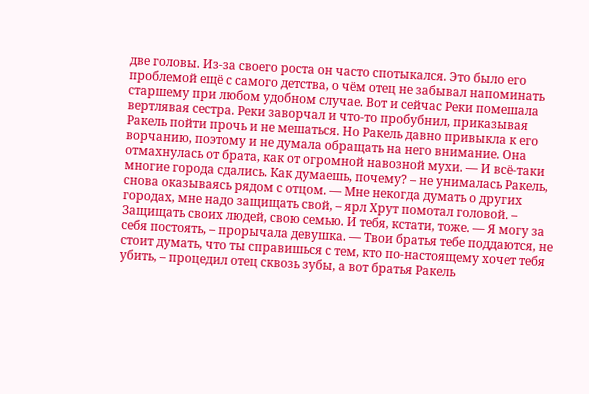две головы. Из-за своего роста он часто спотыкался. Это было его проблемой ещё с самого детства, о чём отец не забывал напоминать старшему при любом удобном случае. Вот и сейчас Реки помешала вертлявая сестра. Реки заворчал и что-то пробубнил, приказывая Ракель пойти прочь и не мешаться. Но Ракель давно привыкла к его ворчанию, поэтому и не думала обращать на него внимание. Она отмахнулась от брата, как от огромной навозной мухи. — И всё-таки многие города сдались. Как думаешь, почему? – не унималась Ракель, снова оказываясь рядом с отцом. — Мне некогда думать о других городах, мне надо защищать свой, – ярл Хрут помотал головой. – Защищать своих людей, свою семью. И тебя, кстати, тоже. — Я могу за себя постоять, – прорычала девушка. — Твои братья тебе поддаются, не стоит думать, что ты справишься с тем, кто по-настоящему хочет тебя убить, – процедил отец сквозь зубы, а вот братья Ракель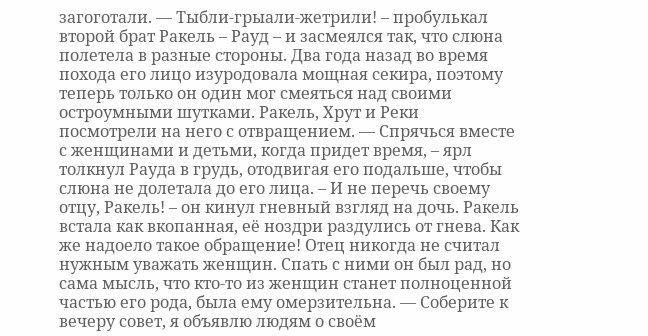загоготали. — Тыбли-грыали-жетрили! – пробулькал второй брат Ракель – Рауд – и засмеялся так, что слюна полетела в разные стороны. Два года назад во время похода его лицо изуродовала мощная секира, поэтому теперь только он один мог смеяться над своими остроумными шутками. Ракель, Хрут и Реки посмотрели на него с отвращением. — Спрячься вместе с женщинами и детьми, когда придет время, – ярл толкнул Рауда в грудь, отодвигая его подальше, чтобы слюна не долетала до его лица. – И не перечь своему отцу, Ракель! – он кинул гневный взгляд на дочь. Ракель встала как вкопанная, её ноздри раздулись от гнева. Как же надоело такое обращение! Отец никогда не считал нужным уважать женщин. Спать с ними он был рад, но сама мысль, что кто-то из женщин станет полноценной частью его рода, была ему омерзительна. — Соберите к вечеру совет, я объявлю людям о своём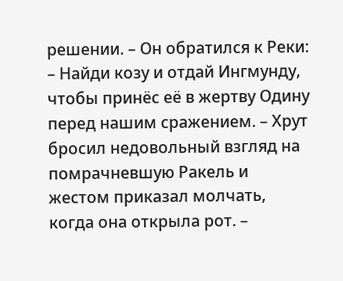решении. – Он обратился к Реки: – Найди козу и отдай Ингмунду, чтобы принёс её в жертву Одину перед нашим сражением. – Хрут бросил недовольный взгляд на помрачневшую Ракель и жестом приказал молчать, когда она открыла рот. –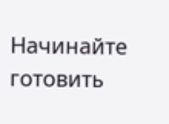Начинайте готовить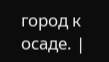город к осаде. |